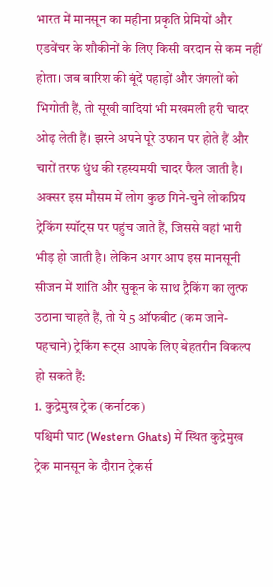भारत में मानसून का महीना प्रकृति प्रेमियों और एडवेंचर के शौकीनों के लिए किसी वरदान से कम नहीं होता। जब बारिश की बूंदें पहाड़ों और जंगलों को भिगोती हैं, तो सूखी वादियां भी मखमली हरी चादर ओढ़ लेती हैं। झरने अपने पूरे उफान पर होते हैं और चारों तरफ धुंध की रहस्यमयी चादर फैल जाती है।
अक्सर इस मौसम में लोग कुछ गिने-चुने लोकप्रिय ट्रेकिंग स्पॉट्स पर पहुंच जाते हैं, जिससे वहां भारी भीड़ हो जाती है। लेकिन अगर आप इस मानसूनी सीजन में शांति और सुकून के साथ ट्रैकिंग का लुत्फ उठाना चाहते हैं, तो ये 5 ऑफबीट (कम जाने-पहचाने) ट्रेकिंग रूट्स आपके लिए बेहतरीन विकल्प हो सकते हैं:
1. कुद्रेमुख ट्रेक (कर्नाटक)
पश्चिमी घाट (Western Ghats) में स्थित कुद्रेमुख ट्रेक मानसून के दौरान ट्रेकर्स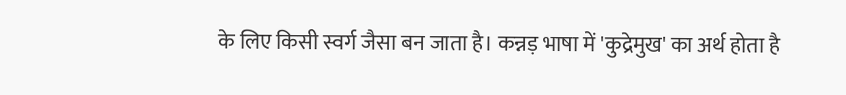के लिए किसी स्वर्ग जैसा बन जाता है। कन्नड़ भाषा में 'कुद्रेमुख' का अर्थ होता है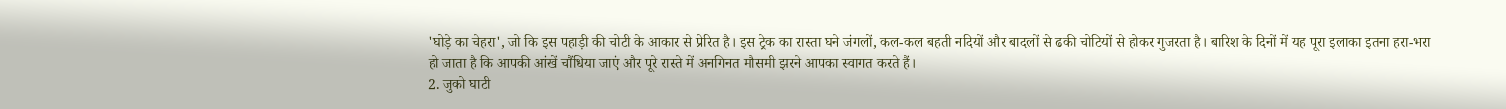'घोड़े का चेहरा', जो कि इस पहाड़ी की चोटी के आकार से प्रेरित है। इस ट्रेक का रास्ता घने जंगलों, कल-कल बहती नदियों और बादलों से ढकी चोटियों से होकर गुजरता है। बारिश के दिनों में यह पूरा इलाका इतना हरा-भरा हो जाता है कि आपकी आंखें चौंधिया जाएं और पूरे रास्ते में अनगिनत मौसमी झरने आपका स्वागत करते हैं।
2. जुको घाटी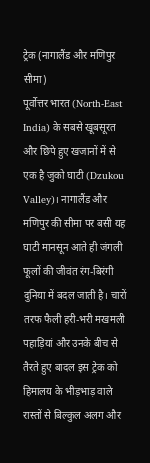ट्रेक (नागालैंड और मणिपुर सीमा)
पूर्वोत्तर भारत (North-East India) के सबसे खूबसूरत और छिपे हुए खजानों में से एक है जुको घाटी (Dzukou Valley)। नागालैंड और मणिपुर की सीमा पर बसी यह घाटी मानसून आते ही जंगली फूलों की जीवंत रंग-बिरंगी दुनिया में बदल जाती है। चारों तरफ फैली हरी-भरी मखमली पहाड़ियां और उनके बीच से तैरते हुए बादल इस ट्रेक को हिमालय के भीड़भाड़ वाले रास्तों से बिल्कुल अलग और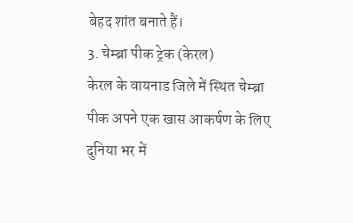बेहद शांत बनाते हैं।
3. चेम्ब्रा पीक ट्रेक (केरल)
केरल के वायनाड जिले में स्थित चेम्ब्रा पीक अपने एक खास आकर्षण के लिए दुनिया भर में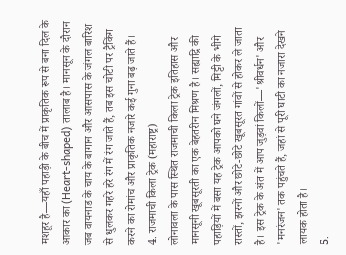मशहूर है—यहाँ पहाड़ी के बीच में प्राकृतिक रूप से बना दिल के आकार का (Heart-shaped) तालाब है। मानसून के दौरान जब वायनाड के चाय के बागान और आसपास के जंगल बारिश से धुलकर गहरे हरे रंग में रंग जाते हैं, तब इस चोटी पर ट्रैकिंग करने का रोमांच और प्राकृतिक नजारे कई गुना बढ़ जाते हैं।
4. राजमाची किला ट्रेक (महाराष्ट्र)
लोनावला के पास स्थित राजमाची किला ट्रेक इतिहास और मानसूनी खूबसूरती का एक बेहतरीन मिश्रण है। सह्याद्रि की पहाड़ियों में बसा यह ट्रेक आपको घने जंगलों, मिट्टी के भीगे रास्तों, झरनों और छोटे-छोटे खूबसूरत गांवों से होकर ले जाता है। इस ट्रेक के अंत में आप जुड़वां किलों—'श्रीवर्धन' और 'मनरंजन' तक पहुंचते हैं, जहां से पूरी घाटी का नजारा देखने लायक होता है।
5.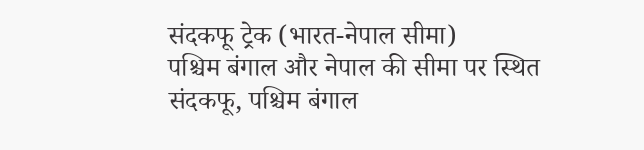संदकफू ट्रेक (भारत-नेपाल सीमा)
पश्चिम बंगाल और नेपाल की सीमा पर स्थित संदकफू, पश्चिम बंगाल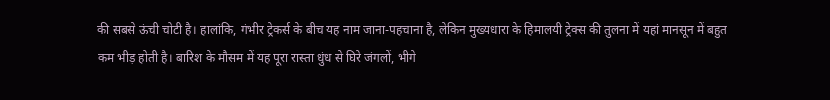की सबसे ऊंची चोटी है। हालांकि, गंभीर ट्रेकर्स के बीच यह नाम जाना-पहचाना है, लेकिन मुख्यधारा के हिमालयी ट्रेक्स की तुलना में यहां मानसून में बहुत कम भीड़ होती है। बारिश के मौसम में यह पूरा रास्ता धुंध से घिरे जंगलों, भीगे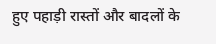हुए पहाड़ी रास्तों और बादलों के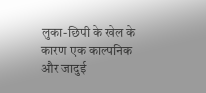लुका-छिपी के खेल के कारण एक काल्पनिक और जादुई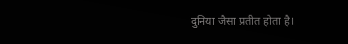दुनिया जैसा प्रतीत होता है।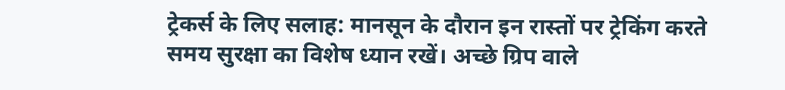ट्रेकर्स के लिए सलाह: मानसून के दौरान इन रास्तों पर ट्रेकिंग करते समय सुरक्षा का विशेष ध्यान रखें। अच्छे ग्रिप वाले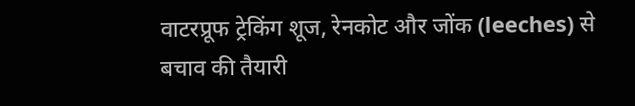वाटरप्रूफ ट्रेकिंग शूज, रेनकोट और जोंक (leeches) से बचाव की तैयारी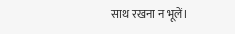साथ रखना न भूलें।